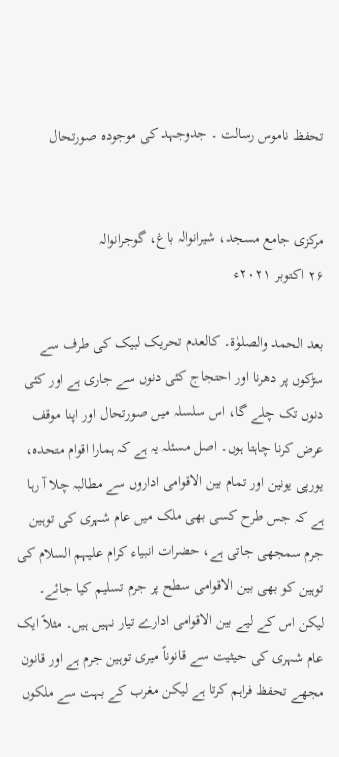تحفظ ناموس رسالت ۔ جدوجہد کی موجودہ صورتحال


مرکزی جامع مسجد، شیرانوالہ باغ، گوجرانوالہ
۲۶ اکتوبر ۲۰۲۱ء

بعد الحمد والصلوٰۃ۔ کالعدم تحریک لبیک کی طرف سے سڑکوں پر دھرنا اور احتجاج کئی دنوں سے جاری ہے اور کئی دنوں تک چلے گا، اس سلسلہ میں صورتحال اور اپنا موقف عرض کرنا چاہتا ہوں۔ اصل مسئلہ یہ ہے کہ ہمارا اقوام متحدہ، یورپی یونین اور تمام بین الاقوامی اداروں سے مطالبہ چلا آ رہا ہے کہ جس طرح کسی بھی ملک میں عام شہری کی توہین جرم سمجھی جاتی ہے، حضرات انبیاء کرام علیہم السلام کی توہین کو بھی بین الاقوامی سطح پر جرم تسلیم کیا جائے۔ لیکن اس کے لیے بین الاقوامی ادارے تیار نہیں ہیں۔ مثلاً‌ ایک عام شہری کی حیثیت سے قانوناً میری توہین جرم ہے اور قانون مجھے تحفظ فراہم کرتا ہے لیکن مغرب کے بہت سے ملکوں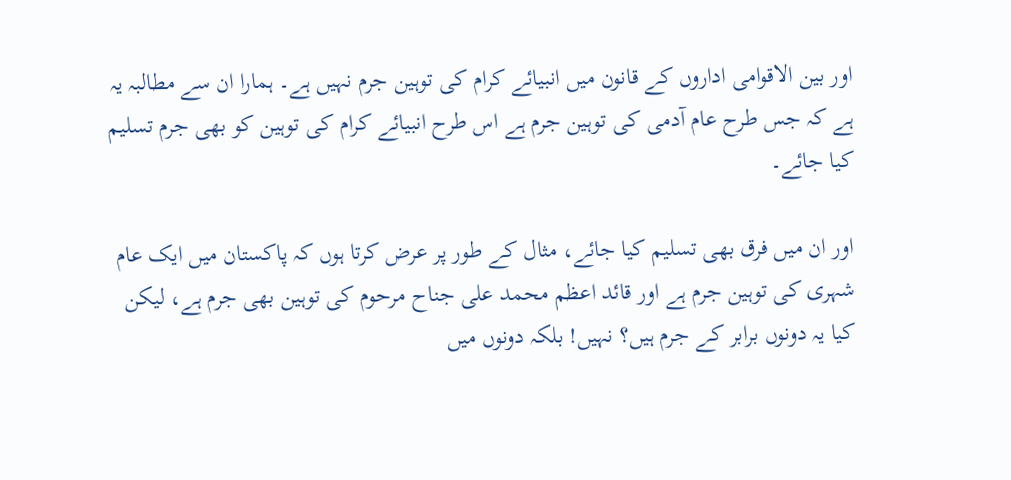اور بین الاقوامی اداروں کے قانون میں انبیائے کرام کی توہین جرم نہیں ہے۔ ہمارا ان سے مطالبہ یہ ہے کہ جس طرح عام آدمی کی توہین جرم ہے اس طرح انبیائے کرام کی توہین کو بھی جرم تسلیم کیا جائے۔

اور ان میں فرق بھی تسلیم کیا جائے، مثال کے طور پر عرض کرتا ہوں کہ پاکستان میں ایک عام شہری کی توہین جرم ہے اور قائد اعظم محمد علی جناح مرحوم کی توہین بھی جرم ہے، لیکن کیا یہ دونوں برابر کے جرم ہیں؟ نہیں! بلکہ دونوں میں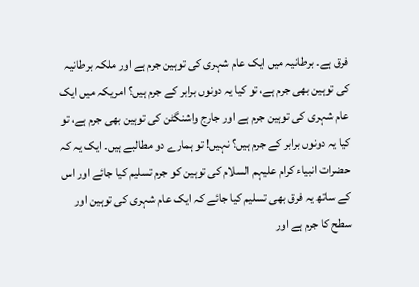فرق ہے۔ برطانیہ میں ایک عام شہری کی توہین جرم ہے اور ملکہ برطانیہ کی توہین بھی جرم ہے، تو کیا یہ دونوں برابر کے جرم ہیں؟ امریکہ میں ایک عام شہری کی توہین جرم ہے اور جارج واشنگٹن کی توہین بھی جرم ہے، تو کیا یہ دونوں برابر کے جرم ہیں؟ نہیں! تو ہمارے دو مطالبے ہیں۔ ایک یہ کہ حضرات انبیاء کرام علیہم السلام کی توہین کو جرم تسلیم کیا جائے اور اس کے ساتھ یہ فرق بھی تسلیم کیا جائے کہ ایک عام شہری کی توہین اور سطح کا جرم ہے اور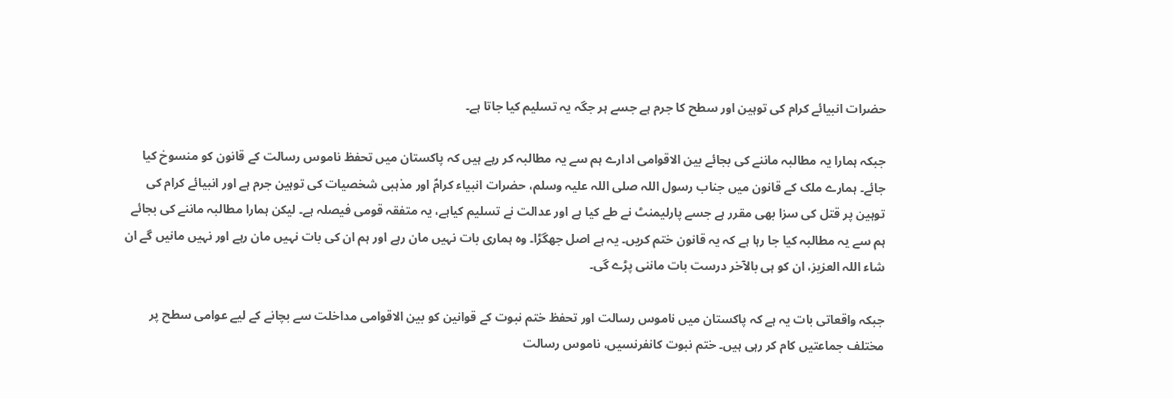حضرات انبیائے کرام کی توہین اور سطح کا جرم ہے جسے ہر جگہ یہ تسلیم کیا جاتا ہے۔

جبکہ ہمارا یہ مطالبہ ماننے کی بجائے بین الاقوامی ادارے ہم سے یہ مطالبہ کر رہے ہیں کہ پاکستان میں تحفظ ناموس رسالت کے قانون کو منسوخ کیا جائے۔ ہمارے ملک کے قانون میں جناب رسول اللہ صلی اللہ علیہ وسلم، حضرات انبیاء کرامؑ اور مذہبی شخصیات کی توہین جرم ہے اور انبیائے کرام کی توہین پر قتل کی سزا بھی مقرر ہے جسے پارلیمنٹ نے طے کیا ہے اور عدالت نے تسلیم کیاہے، یہ متفقہ قومی فیصلہ ہے۔ لیکن ہمارا مطالبہ ماننے کی بجائے ہم سے یہ مطالبہ کیا جا رہا ہے کہ یہ قانون ختم کریں۔ یہ ہے اصل جھگڑا۔ وہ ہماری بات نہیں مان رہے اور ہم ان کی بات نہیں مان رہے اور نہیں مانیں گے ان شاء اللہ العزیز، ان کو ہی بالآخر درست بات ماننی پڑے گی۔

جبکہ واقعاتی بات یہ ہے کہ پاکستان میں ناموس رسالت اور تحفظ ختم نبوت کے قوانین کو بین الاقوامی مداخلت سے بچانے کے لیے عوامی سطح پر مختلف جماعتیں کام کر رہی ہیں۔ ختم نبوت کانفرنسیں، ناموس رسالت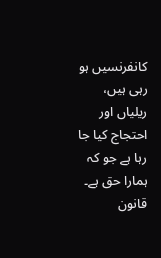کانفرنسیں ہو رہی ہیں، ریلیاں اور احتجاج کیا جا رہا ہے جو کہ ہمارا حق ہے۔ قانون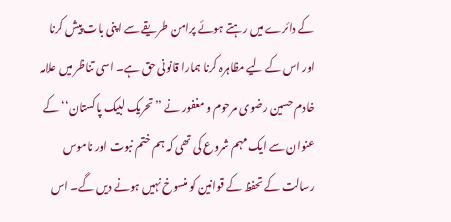کے دائرے میں رہتے ہوئے پرامن طریقے سے اپنی بات پیش کرنا اور اس کے لیے مظاہرہ کرنا ہمارا قانونی حق ہے۔ اسی تناظر میں علامہ خادم حسین رضوی مرحوم و مغفور نے ’’تحریک لبیک پاکستان‘‘ کے عنوان سے ایک مہم شروع کی تھی کہ ہم ختم نبوت اور ناموس رسالت کے تحفظ کے قوانین کو منسوخ نہیں ہونے دیں گے۔ اس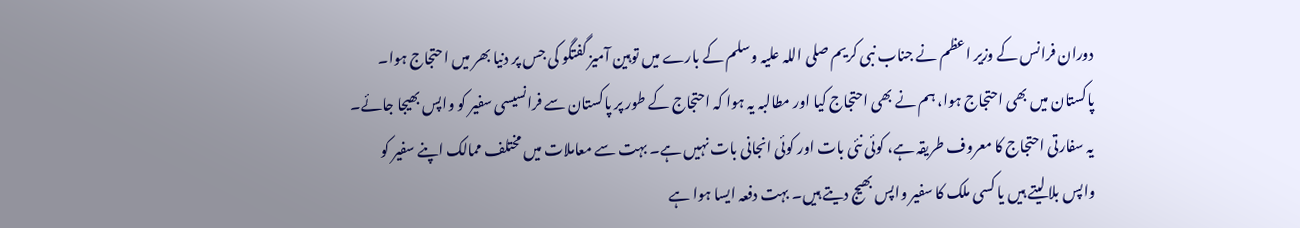دوران فرانس کے وزیر اعظم نے جناب نبی کریم صلی اللہ علیہ وسلم کے بارے میں توہین آمیز گفتگو کی جس پر دنیا بھر میں احتجاج ہوا۔ پاکستان میں بھی احتجاج ہوا، ہم نے بھی احتجاج کیا اور مطالبہ یہ ہوا کہ احتجاج کے طور پر پاکستان سے فرانسیسی سفیر کو واپس بھیجا جائے۔ یہ سفارتی احتجاج کا معروف طریقہ ہے، کوئی نئی بات اور کوئی انجانی بات نہیں ہے۔ بہت سے معاملات میں مختلف ممالک اپنے سفیر کو واپس بلا لیتے ہیں یا کسی ملک کا سفیر واپس بھیج دیتے ہیں۔ بہت دفعہ ایسا ہوا ہے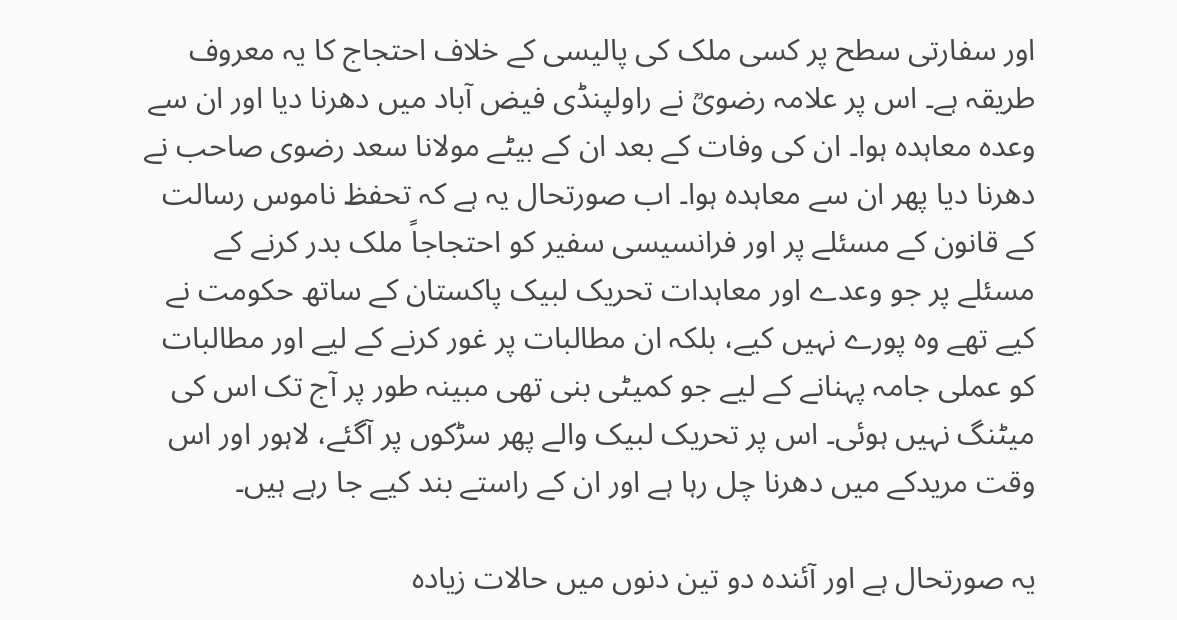اور سفارتی سطح پر کسی ملک کی پالیسی کے خلاف احتجاج کا یہ معروف طریقہ ہے۔ اس پر علامہ رضویؒ نے راولپنڈی فیض آباد میں دھرنا دیا اور ان سے وعدہ معاہدہ ہوا۔ ان کی وفات کے بعد ان کے بیٹے مولانا سعد رضوی صاحب نے دھرنا دیا پھر ان سے معاہدہ ہوا۔ اب صورتحال یہ ہے کہ تحفظ ناموس رسالت کے قانون کے مسئلے پر اور فرانسیسی سفیر کو احتجاجاً ملک بدر کرنے کے مسئلے پر جو وعدے اور معاہدات تحریک لبیک پاکستان کے ساتھ حکومت نے کیے تھے وہ پورے نہیں کیے، بلکہ ان مطالبات پر غور کرنے کے لیے اور مطالبات کو عملی جامہ پہنانے کے لیے جو کمیٹی بنی تھی مبینہ طور پر آج تک اس کی میٹنگ نہیں ہوئی۔ اس پر تحریک لبیک والے پھر سڑکوں پر آگئے، لاہور اور اس وقت مریدکے میں دھرنا چل رہا ہے اور ان کے راستے بند کیے جا رہے ہیں۔

یہ صورتحال ہے اور آئندہ دو تین دنوں میں حالات زیادہ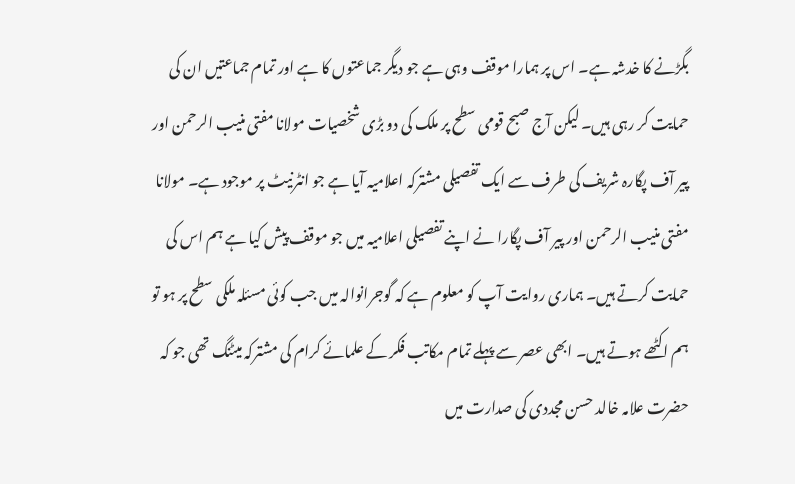بگڑنے کا خدشہ ہے۔ اس پر ہمارا موقف وہی ہے جو دیگر جماعتوں کا ہے اور تمام جماعتیں ان کی حمایت کر رہی ہیں۔ لیکن آج صبح قومی سطح پر ملک کی دو بڑی شخصیات مولانا مفتی منیب الرحمن اور پیر آف پگارہ شریف کی طرف سے ایک تفصیلی مشترکہ اعلامیہ آیا ہے جو انٹرنیٹ پر موجود ہے۔ مولانا مفتی منیب الرحمن اور پیر آف پگارا نے اپنے تفصیلی اعلامیہ میں جو موقف پیش کیا ہے ہم اس کی حمایت کرتے ہیں۔ ہماری روایت آپ کو معلوم ہے کہ گوجرانوالہ میں جب کوئی مسئلہ ملکی سطح پر ہو تو ہم اکٹھے ہوتے ہیں۔ ابھی عصر سے پہلے تمام مکاتب فکر کے علمائے کرام کی مشترکہ میٹنگ تھی جو کہ حضرت علامہ خالد حسن مجددی کی صدارت میں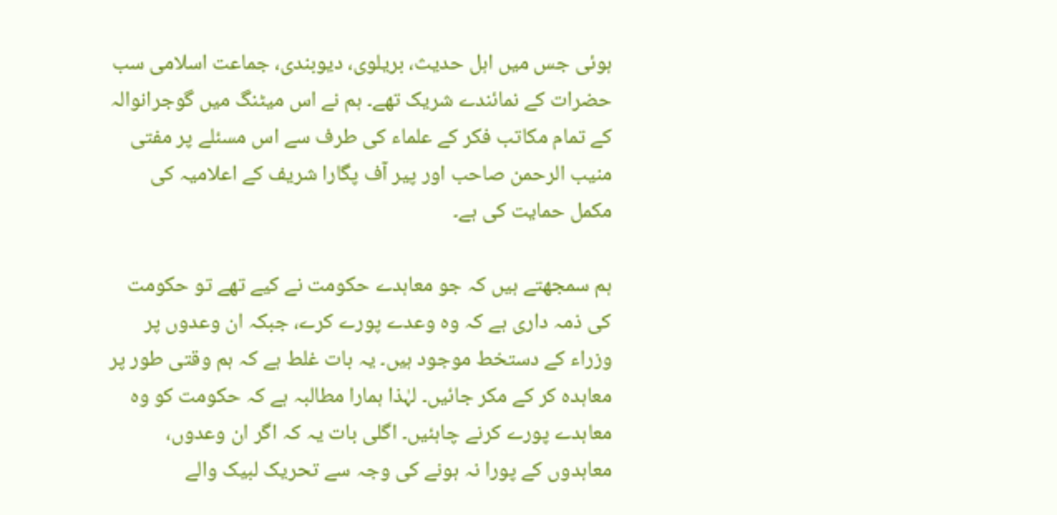ہوئی جس میں اہل حدیث، بریلوی، دیوبندی، جماعت اسلامی سب حضرات کے نمائندے شریک تھے۔ ہم نے اس میٹنگ میں گوجرانوالہ کے تمام مکاتب فکر کے علماء کی طرف سے اس مسئلے پر مفتی منیب الرحمن صاحب اور پیر آف پگارا شریف کے اعلامیہ کی مکمل حمایت کی ہے۔

ہم سمجھتے ہیں کہ جو معاہدے حکومت نے کیے تھے تو حکومت کی ذمہ داری ہے کہ وہ وعدے پورے کرے، جبکہ ان وعدوں پر وزراء کے دستخط موجود ہیں۔ یہ بات غلط ہے کہ ہم وقتی طور پر معاہدہ کر کے مکر جائیں۔ لہٰذا ہمارا مطالبہ ہے کہ حکومت کو وہ معاہدے پورے کرنے چاہئیں۔ اگلی بات یہ کہ اگر ان وعدوں، معاہدوں کے پورا نہ ہونے کی وجہ سے تحریک لبیک والے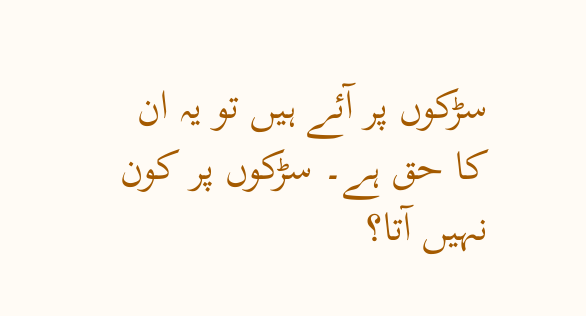سڑکوں پر آئے ہیں تو یہ ان کا حق ہے۔ سڑکوں پر کون نہیں آتا؟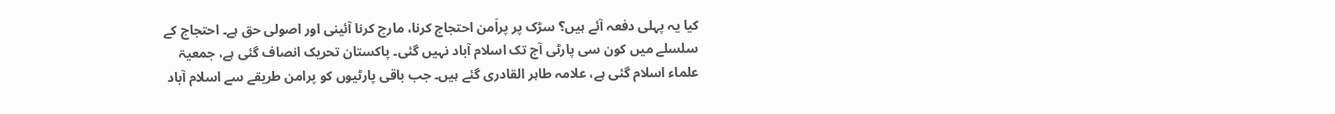کیا یہ پہلی دفعہ آئے ہیں؟ سڑک پر پراَمن احتجاج کرنا، مارچ کرنا آئینی اور اصولی حق ہے۔ احتجاج کے سلسلے میں کون سی پارٹی آج تک اسلام آباد نہیں گئی۔ پاکستان تحریک انصاف گئی ہے، جمعیۃ علماء اسلام گئی ہے، علامہ طاہر القادری گئے ہیں۔ جب باقی پارٹیوں کو پرامن طریقے سے اسلام آباد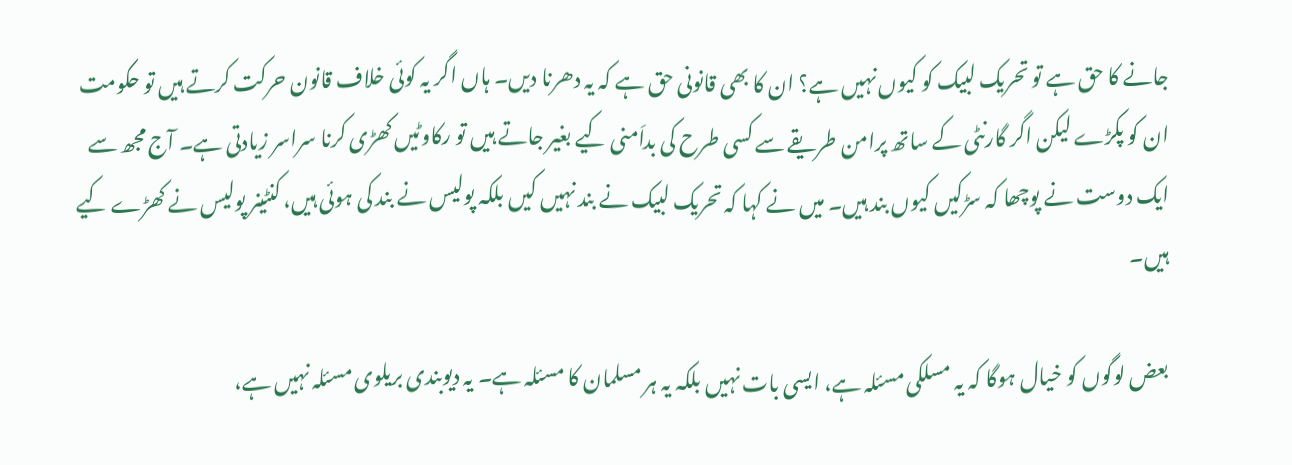جانے کا حق ہے تو تحریک لبیک کو کیوں نہیں ہے؟ ان کا بھی قانونی حق ہے کہ یہ دھرنا دیں۔ ہاں اگر یہ کوئی خلاف قانون حرکت کرتے ہیں تو حکومت ان کو پکڑے لیکن اگر گارنٹی کے ساتھ پرامن طریقے سے کسی طرح کی بداَمنی کیے بغیر جاتے ہیں تو رکاوٹیں کھڑی کرنا سراسر زیادتی ہے۔ آج مجھ سے ایک دوست نے پوچھا کہ سڑکیں کیوں بند ہیں۔ میں نے کہا کہ تحریک لبیک نے بند نہیں کیں بلکہ پولیس نے بند کی ہوئی ہیں، کنٹینر پولیس نے کھڑے کیے ہیں۔

بعض لوگوں کو خیال ہوگا کہ یہ مسلکی مسئلہ ہے، ایسی بات نہیں بلکہ یہ ہر مسلمان کا مسئلہ ہے۔ یہ دیوبندی بریلوی مسئلہ نہیں ہے،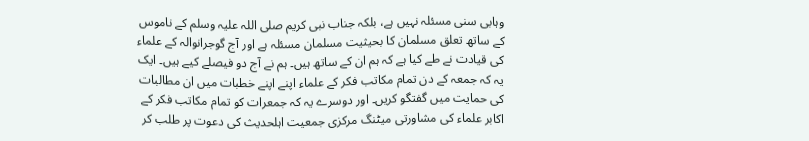وہابی سنی مسئلہ نہیں ہے، بلکہ جناب نبی کریم صلی اللہ علیہ وسلم کے ناموس کے ساتھ تعلق مسلمان کا بحیثیت مسلمان مسئلہ ہے اور آج گوجرانوالہ کے علماء کی قیادت نے طے کیا ہے کہ ہم ان کے ساتھ ہیں۔ ہم نے آج دو فیصلے کیے ہیں۔ ایک یہ کہ جمعہ کے دن تمام مکاتب فکر کے علماء اپنے اپنے خطبات میں ان مطالبات کی حمایت میں گفتگو کریں۔ اور دوسرے یہ کہ جمعرات کو تمام مکاتب فکر کے اکابر علماء کی مشاورتی میٹنگ مرکزی جمعیت اہلحدیث کی دعوت پر طلب کر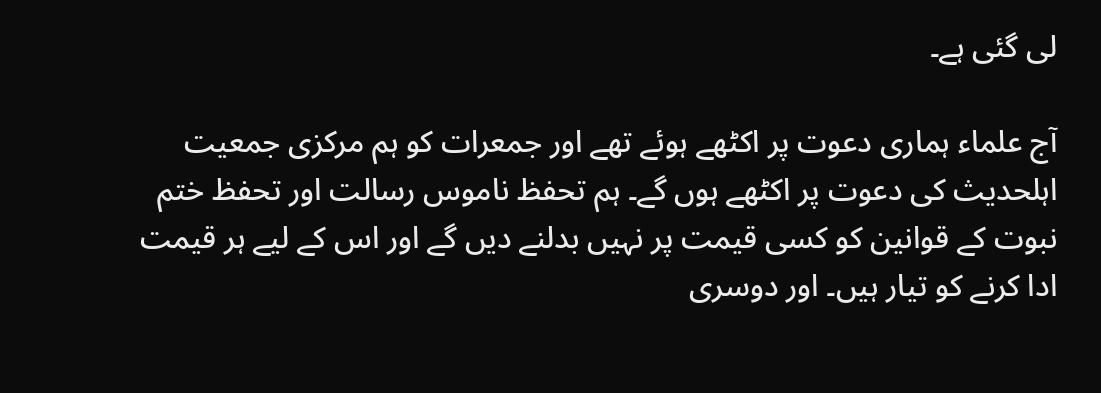لی گئی ہے۔

آج علماء ہماری دعوت پر اکٹھے ہوئے تھے اور جمعرات کو ہم مرکزی جمعیت اہلحدیث کی دعوت پر اکٹھے ہوں گے۔ ہم تحفظ ناموس رسالت اور تحفظ ختم نبوت کے قوانین کو کسی قیمت پر نہیں بدلنے دیں گے اور اس کے لیے ہر قیمت ادا کرنے کو تیار ہیں۔ اور دوسری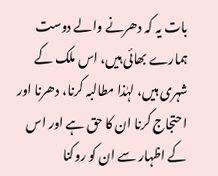بات یہ کہ دھرنے والے دوست ہمارے بھائی ہیں، اس ملک کے شہری ہیں، لہٰذا مطالبہ کرنا، دھرنا اور احتجاج کرنا ان کا حق ہے اور اس کے اظہار سے ان کو روکنا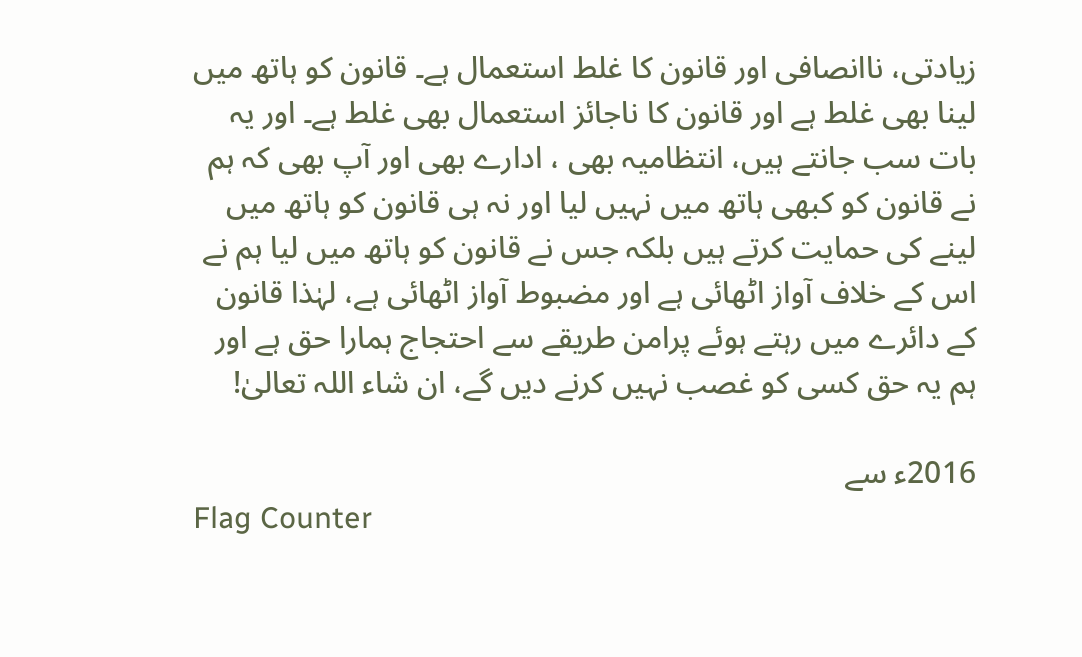زیادتی، ناانصافی اور قانون کا غلط استعمال ہے۔ قانون کو ہاتھ میں لینا بھی غلط ہے اور قانون کا ناجائز استعمال بھی غلط ہے۔ اور یہ بات سب جانتے ہیں، انتظامیہ بھی ، ادارے بھی اور آپ بھی کہ ہم نے قانون کو کبھی ہاتھ میں نہیں لیا اور نہ ہی قانون کو ہاتھ میں لینے کی حمایت کرتے ہیں بلکہ جس نے قانون کو ہاتھ میں لیا ہم نے اس کے خلاف آواز اٹھائی ہے اور مضبوط آواز اٹھائی ہے، لہٰذا قانون کے دائرے میں رہتے ہوئے پرامن طریقے سے احتجاج ہمارا حق ہے اور ہم یہ حق کسی کو غصب نہیں کرنے دیں گے، ان شاء اللہ تعالیٰ!

2016ء سے
Flag Counter